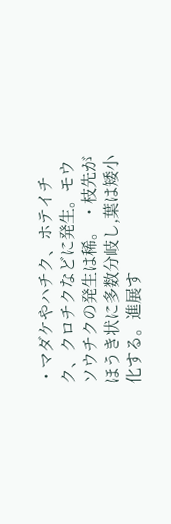・マダケやハチク、ホテイチク、クロチクなどに発生。モウソウチクの発生は稀。 ・枝先がほうき状に多数分岐し,葉は矮小化する。進展す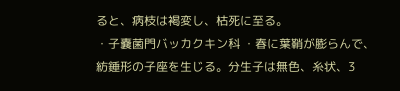ると、病枝は褐変し、枯死に至る。
・子嚢菌門バッカクキン科 ・春に葉鞘が膨らんで、紡錘形の子座を生じる。分生子は無色、糸状、3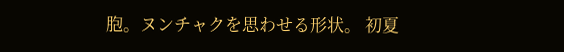胞。ヌンチャクを思わせる形状。 初夏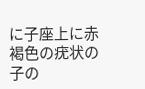に子座上に赤褐色の疣状の子の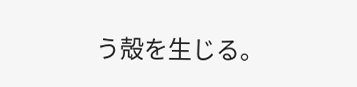う殻を生じる。